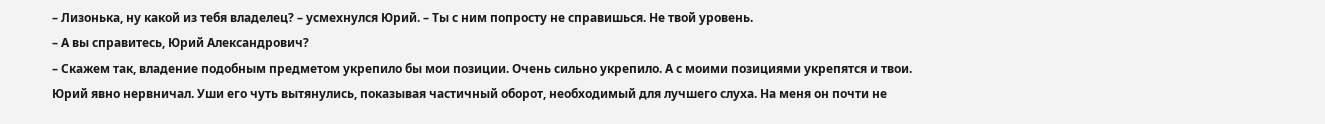– Лизонька, ну какой из тебя владелец? – усмехнулся Юрий. – Ты с ним попросту не справишься. Не твой уровень.
– А вы справитесь, Юрий Александрович?
– Скажем так, владение подобным предметом укрепило бы мои позиции. Очень сильно укрепило. А с моими позициями укрепятся и твои.
Юрий явно нервничал. Уши его чуть вытянулись, показывая частичный оборот, необходимый для лучшего слуха. На меня он почти не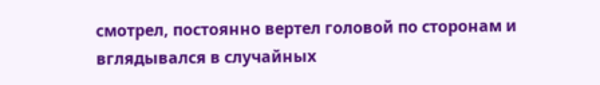смотрел, постоянно вертел головой по сторонам и вглядывался в случайных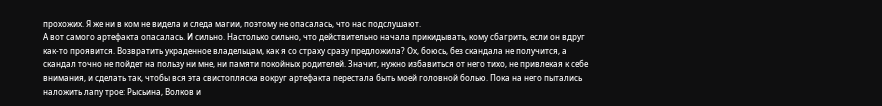прохожих. Я же ни в ком не видела и следа магии, поэтому не опасалась, что нас подслушают.
А вот самого артефакта опасалась. И сильно. Настолько сильно, что действительно начала прикидывать, кому сбагрить, если он вдруг как-то проявится. Возвратить украденное владельцам, как я со страху сразу предложила? Ох, боюсь, без скандала не получится, а скандал точно не пойдет на пользу ни мне, ни памяти покойных родителей. Значит, нужно избавиться от него тихо, не привлекая к себе внимания, и сделать так, чтобы вся эта свистопляска вокруг артефакта перестала быть моей головной болью. Пока на него пытались наложить лапу трое: Рысьина, Волков и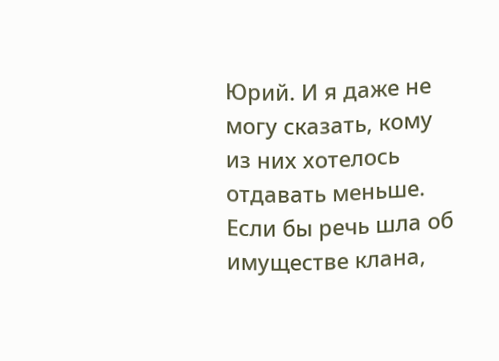Юрий. И я даже не могу сказать, кому из них хотелось отдавать меньше. Если бы речь шла об имуществе клана,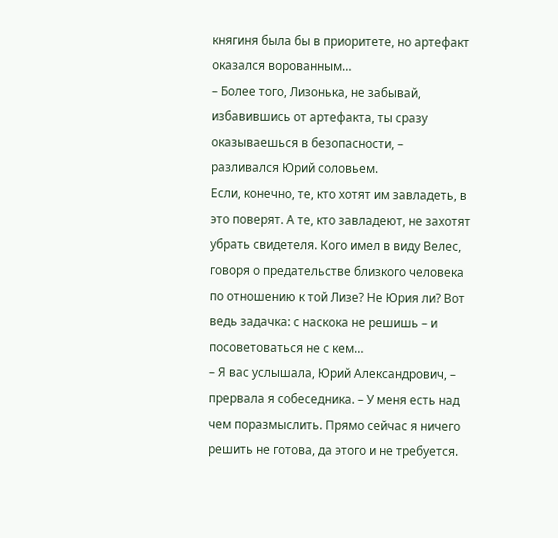княгиня была бы в приоритете, но артефакт оказался ворованным…
– Более того, Лизонька, не забывай, избавившись от артефакта, ты сразу оказываешься в безопасности, – разливался Юрий соловьем.
Если, конечно, те, кто хотят им завладеть, в это поверят. А те, кто завладеют, не захотят убрать свидетеля. Кого имел в виду Велес, говоря о предательстве близкого человека по отношению к той Лизе? Не Юрия ли? Вот ведь задачка: с наскока не решишь – и посоветоваться не с кем…
– Я вас услышала, Юрий Александрович, – прервала я собеседника. – У меня есть над чем поразмыслить. Прямо сейчас я ничего решить не готова, да этого и не требуется.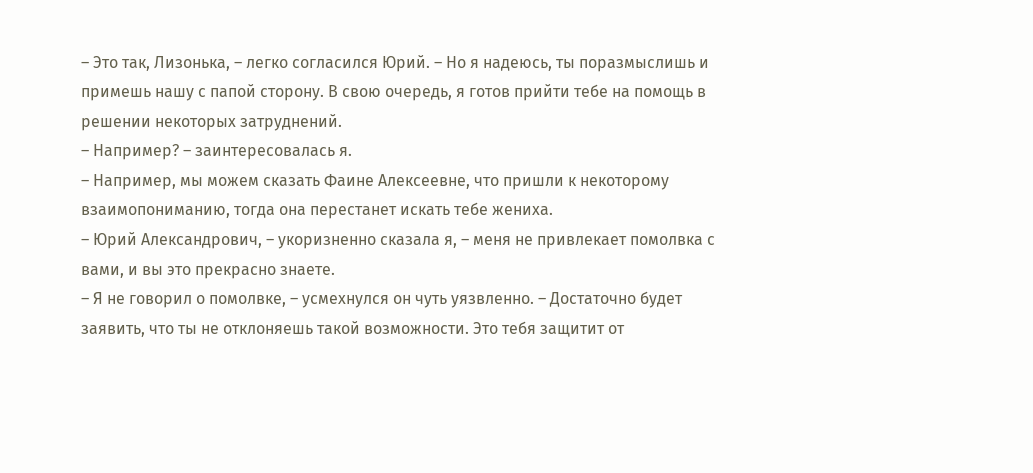– Это так, Лизонька, – легко согласился Юрий. – Но я надеюсь, ты поразмыслишь и примешь нашу с папой сторону. В свою очередь, я готов прийти тебе на помощь в решении некоторых затруднений.
– Например? – заинтересовалась я.
– Например, мы можем сказать Фаине Алексеевне, что пришли к некоторому взаимопониманию, тогда она перестанет искать тебе жениха.
– Юрий Александрович, – укоризненно сказала я, – меня не привлекает помолвка с вами, и вы это прекрасно знаете.
– Я не говорил о помолвке, – усмехнулся он чуть уязвленно. – Достаточно будет заявить, что ты не отклоняешь такой возможности. Это тебя защитит от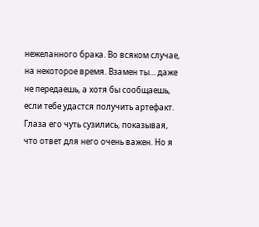нежеланного брака. Во всяком случае, на некоторое время. Взамен ты… даже не передаешь, а хотя бы сообщаешь, если тебе удастся получить артефакт.
Глаза его чуть сузились, показывая, что ответ для него очень важен. Но я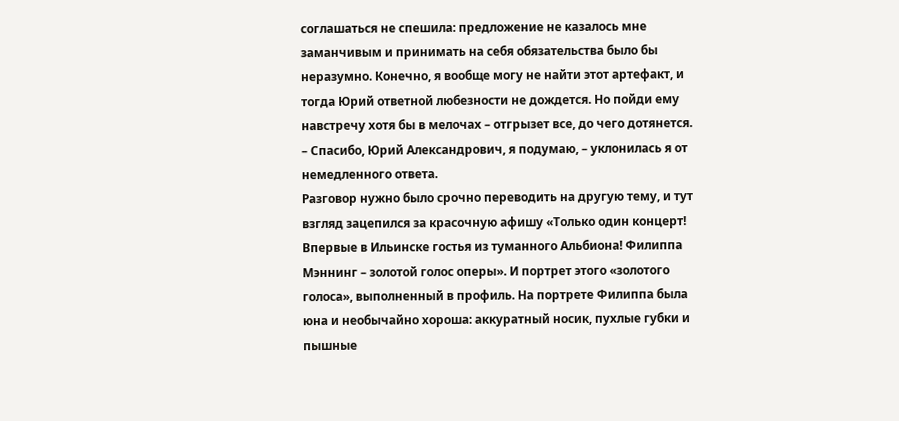соглашаться не спешила: предложение не казалось мне заманчивым и принимать на себя обязательства было бы неразумно. Конечно, я вообще могу не найти этот артефакт, и тогда Юрий ответной любезности не дождется. Но пойди ему навстречу хотя бы в мелочах – отгрызет все, до чего дотянется.
– Спасибо, Юрий Александрович, я подумаю, – уклонилась я от немедленного ответа.
Разговор нужно было срочно переводить на другую тему, и тут взгляд зацепился за красочную афишу «Только один концерт! Впервые в Ильинске гостья из туманного Альбиона! Филиппа Мэннинг – золотой голос оперы». И портрет этого «золотого голоса», выполненный в профиль. На портрете Филиппа была юна и необычайно хороша: аккуратный носик, пухлые губки и пышные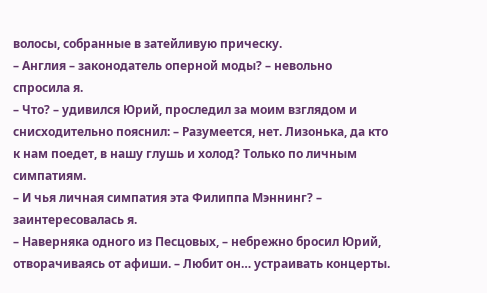волосы, собранные в затейливую прическу.
– Англия – законодатель оперной моды? – невольно спросила я.
– Что? – удивился Юрий, проследил за моим взглядом и снисходительно пояснил: – Разумеется, нет. Лизонька, да кто к нам поедет, в нашу глушь и холод? Только по личным симпатиям.
– И чья личная симпатия эта Филиппа Мэннинг? – заинтересовалась я.
– Наверняка одного из Песцовых, – небрежно бросил Юрий, отворачиваясь от афиши. – Любит он… устраивать концерты.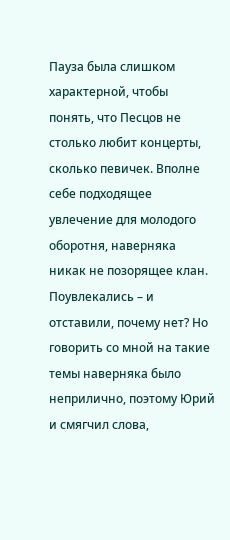Пауза была слишком характерной, чтобы понять, что Песцов не столько любит концерты, сколько певичек. Вполне себе подходящее увлечение для молодого оборотня, наверняка никак не позорящее клан. Поувлекались – и отставили, почему нет? Но говорить со мной на такие темы наверняка было неприлично, поэтому Юрий и смягчил слова,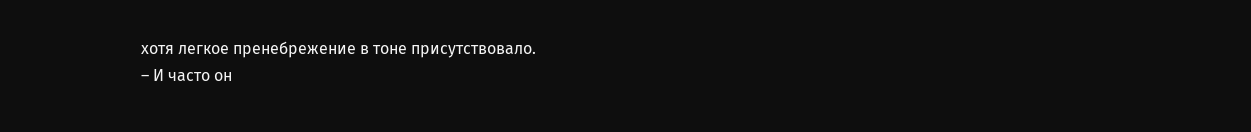хотя легкое пренебрежение в тоне присутствовало.
– И часто он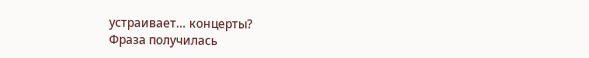устраивает… концерты?
Фраза получилась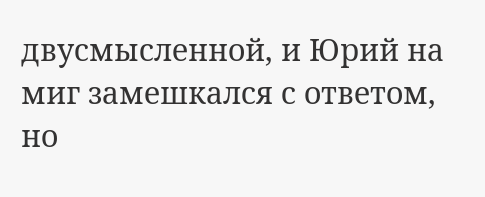двусмысленной, и Юрий на миг замешкался с ответом, но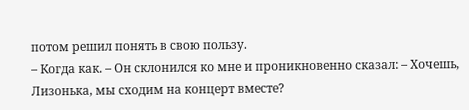потом решил понять в свою пользу.
– Когда как. – Он склонился ко мне и проникновенно сказал: – Хочешь, Лизонька, мы сходим на концерт вместе?